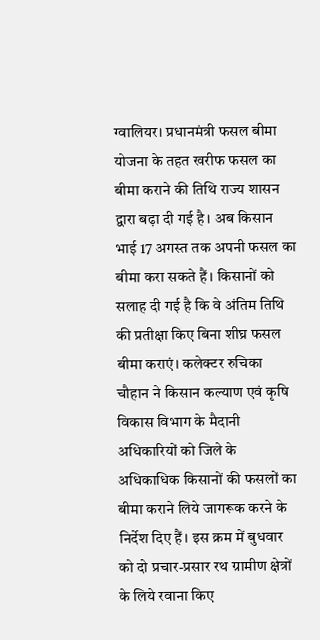ग्वालियर। प्रधानमंत्री फसल बीमा योजना के तहत खरीफ फसल का बीमा कराने की तिथि राज्य शासन द्वारा बढ़ा दी गई है। अब किसान भाई 17 अगस्त तक अपनी फसल का बीमा करा सकते हैं। किसानों को सलाह दी गई है कि वे अंतिम तिथि की प्रतीक्षा किए बिना शीघ्र फसल बीमा कराएं। कलेक्टर रुचिका चौहान ने किसान कल्याण एवं कृषि विकास विभाग के मैदानी अधिकारियों को जिले के अधिकाधिक किसानों की फसलों का बीमा कराने लिये जागरूक करने के निर्देश दिए हैं। इस क्रम में बुधवार को दो प्रचार-प्रसार रथ ग्रामीण क्षेत्रों के लिये रवाना किए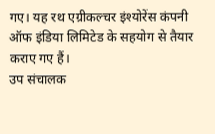गए। यह रथ एग्रीकल्चर इंश्योरेंस कंपनी ऑफ इंडिया लिमिटेड के सहयोग से तैयार कराए गए हैं।
उप संचालक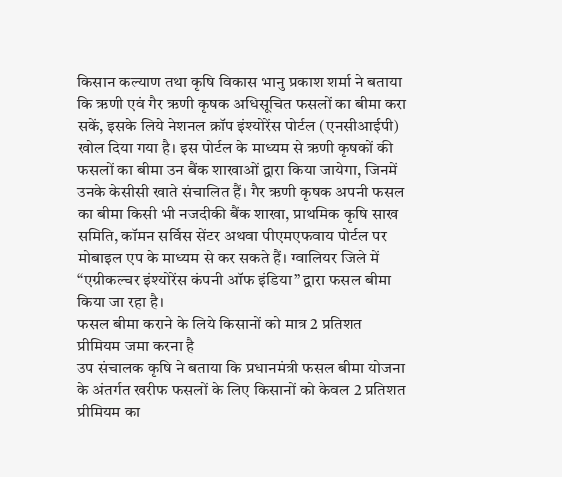किसान कल्याण तथा कृषि विकास भानु प्रकाश शर्मा ने बताया कि ऋणी एवं गैर ऋणी कृषक अधिसूचित फसलों का बीमा करा सकें, इसके लिये नेशनल क्रॉप इंश्योरेंस पोर्टल (एनसीआईपी) खोल दिया गया है। इस पोर्टल के माध्यम से ऋणी कृषकों की फसलों का बीमा उन बैंक शाखाओं द्वारा किया जायेगा, जिनमें उनके केसीसी खाते संचालित हैं। गैर ऋणी कृषक अपनी फसल का बीमा किसी भी नजदीकी बैंक शाखा, प्राथमिक कृषि साख समिति, कॉमन सर्विस सेंटर अथवा पीएमएफवाय पोर्टल पर मोबाइल एप के माध्यम से कर सकते हैं। ग्वालियर जिले में “एग्रीकल्चर इंश्योरेंस कंपनी ऑफ इंडिया” द्वारा फसल बीमा किया जा रहा है।
फसल बीमा कराने के लिये किसानों को मात्र 2 प्रतिशत प्रीमियम जमा करना है
उप संचालक कृषि ने बताया कि प्रधानमंत्री फसल बीमा योजना के अंतर्गत खरीफ फसलों के लिए किसानों को केवल 2 प्रतिशत प्रीमियम का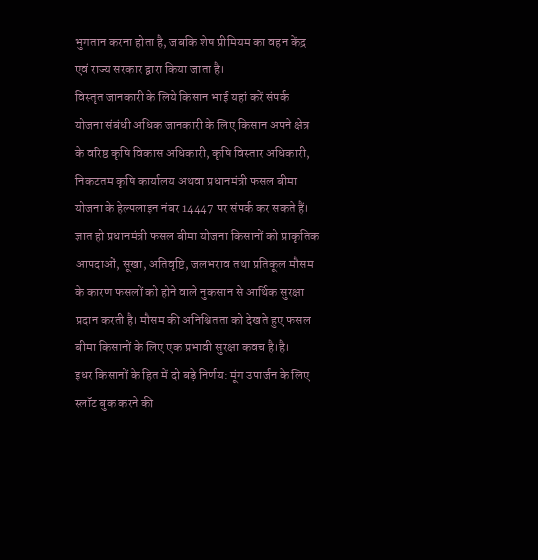भुगतान करना होता है, जबकि शेष प्रीमियम का वहन केंद्र एवं राज्य सरकार द्वारा किया जाता है।
विस्तृत जानकारी के लिये किसान भाई यहां करें संपर्क
योजना संबंधी अधिक जानकारी के लिए किसान अपने क्षेत्र के वरिष्ठ कृषि विकास अधिकारी, कृषि विस्तार अधिकारी, निकटतम कृषि कार्यालय अथवा प्रधानमंत्री फसल बीमा योजना के हेल्पलाइन नंबर 14447 पर संपर्क कर सकते हैं। ज्ञात हो प्रधानमंत्री फसल बीमा योजना किसानों को प्राकृतिक आपदाओं, सूखा, अतिवृष्टि, जलभराव तथा प्रतिकूल मौसम के कारण फसलों को होने वाले नुकसान से आर्थिक सुरक्षा प्रदान करती है। मौसम की अनिश्चितता को देखते हुए फसल बीमा किसानों के लिए एक प्रभावी सुरक्षा कवच है।है।
इधर किसानों के हित में दो बड़े निर्णय: मूंग उपार्जन के लिए स्लॉट बुक करने की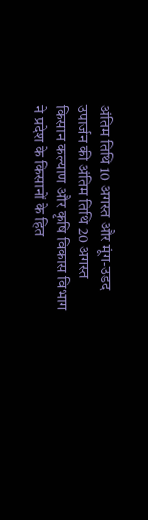अंतिम तिथि 10 अगस्त और मूंग-उडद उपार्जन की अंतिम तिथि 20 अगस्त
किसान कल्याण और कृषि विकास विभाग ने प्रदेश के किसानों के हित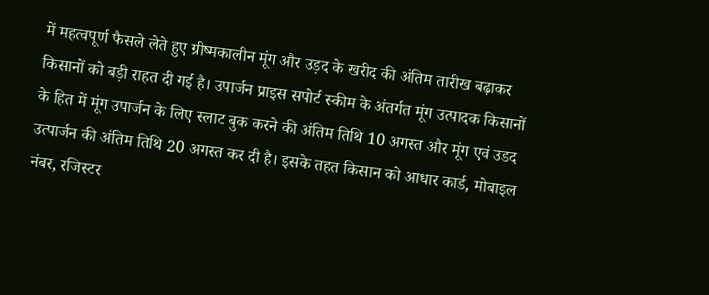में महत्वपूर्ण फैसले लेते हुए ग्रीष्मकालीन मूंग और उड़द के खरीद की अंतिम तारीख बढ़ाकर किसानों को बड़ी राहत दी गई है। उपार्जन प्राइस सपोर्ट स्कीम के अंतर्गत मूंग उत्पादक किसानों के हित में मूंग उपार्जन के लिए स्लाट बुक करने की अंतिम तिथि 10 अगस्त और मूंग एवं उडद उत्पार्जन की अंतिम तिथि 20 अगस्त कर दी है। इसके तहत किसान को आधार कार्ड, मोबाइल नंबर, रजिस्टर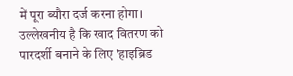में पूरा ब्यौरा दर्ज करना होगा।
उल्लेखनीय है कि खाद वितरण को पारदर्शी बनाने के लिए 'हाइब्रिड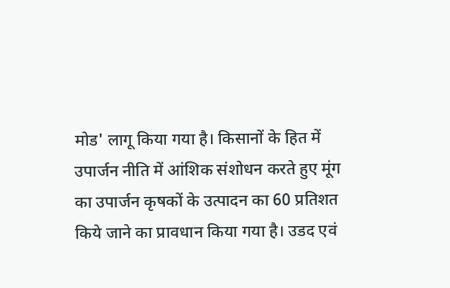मोड' लागू किया गया है। किसानों के हित में उपार्जन नीति में आंशिक संशोधन करते हुए मूंग का उपार्जन कृषकों के उत्पादन का 60 प्रतिशत किये जाने का प्रावधान किया गया है। उडद एवं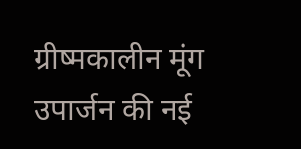ग्रीष्मकालीन मूंग उपार्जन की नई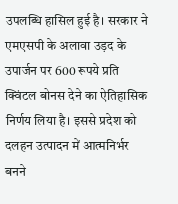उपलब्धि हासिल हुई है। सरकार ने एमएसपी के अलावा उड़द के उपार्जन पर 600 रूपये प्रति क्विंटल बोनस देने का ऐतिहासिक निर्णय लिया है। इससे प्रदेश को दलहन उत्पादन में आत्मनिर्भर बनने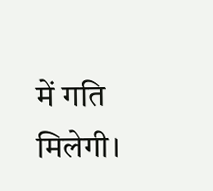में गति मिलेगी।